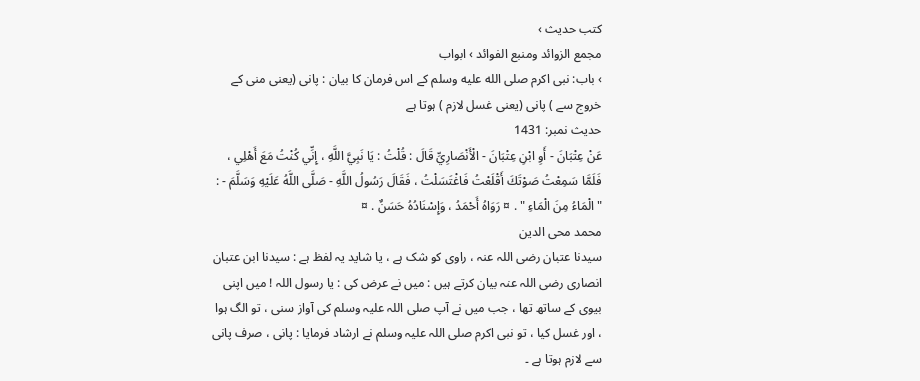کتب حدیث ›
مجمع الزوائد ومنبع الفوائد › ابواب
› باب: نبی اکرم صلى الله عليه وسلم کے اس فرمان کا بیان : پانی (یعنی منی کے خروج سے ) پانی (یعنی غسل لازم ) ہوتا ہے
حدیث نمبر: 1431
عَنْ عِتْبَانَ - أَوِ ابْنِ عِتْبَانَ - الْأَنْصَارِيِّ قَالَ : قُلْتُ : يَا نَبِيَّ اللَّهِ ، إِنِّي كُنْتُ مَعَ أَهْلِي ، فَلَمَّا سَمِعْتُ صَوْتَكَ أَقْلَعْتُ فَاغْتَسَلْتُ ، فَقَالَ رَسُولُ اللَّهِ - صَلَّى اللَّهُ عَلَيْهِ وَسَلَّمَ - : " الْمَاءُ مِنَ الْمَاءِ " . ¤ رَوَاهُ أَحْمَدُ ، وَإِسْنَادُهُ حَسَنٌ . ¤
محمد محی الدین
سیدنا عتبان رضی اللہ عنہ ، راوی کو شک ہے ، یا شاید یہ لفظ ہے : سیدنا ابن عتبان انصاری رضی اللہ عنہ بیان کرتے ہیں : میں نے عرض کی : یا رسول اللہ ! میں اپنی بیوی کے ساتھ تھا ، جب میں نے آپ صلی اللہ علیہ وسلم کی آواز سنی ، تو الگ ہوا ، اور غسل کیا ، تو نبی اکرم صلی اللہ علیہ وسلم نے ارشاد فرمایا : پانی ، صرف پانی سے لازم ہوتا ہے ۔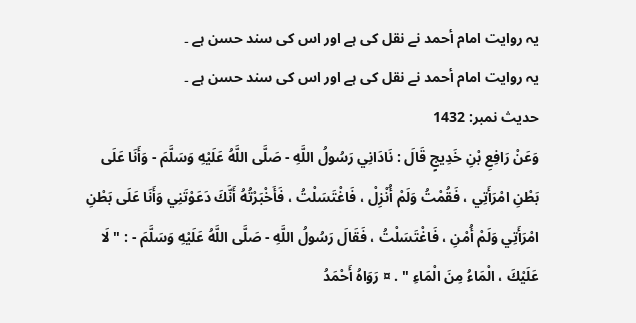یہ روایت امام أحمد نے نقل کی ہے اور اس کی سند حسن ہے ۔
یہ روایت امام أحمد نے نقل کی ہے اور اس کی سند حسن ہے ۔
حدیث نمبر: 1432
وَعَنْ رَافِعِ بْنِ خَدِيجٍ قَالَ : نَادَانِي رَسُولُ اللَّهِ - صَلَّى اللَّهُ عَلَيْهِ وَسَلَّمَ - وَأَنَا عَلَى بَطْنِ امْرَأَتِي ، فَقُمْتُ وَلَمْ أُنْزِلْ ، فَاغْتَسَلْتُ ، فَأَخْبَرْتُهُ أَنَّكَ دَعَوْتَنِي وَأَنَا عَلَى بَطْنِ امْرَأَتِي وَلَمْ أُمْنِ ، فَاغْتَسَلْتُ ، فَقَالَ رَسُولُ اللَّهِ - صَلَّى اللَّهُ عَلَيْهِ وَسَلَّمَ - : " لَا عَلَيْكَ ، الْمَاءُ مِنَ الْمَاءِ " . ¤ رَوَاهُ أَحْمَدُ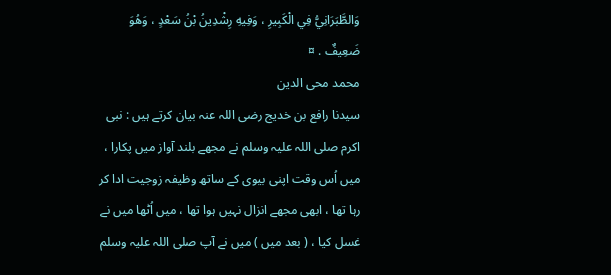وَالطَّبَرَانِيُّ فِي الْكَبِيرِ ، وَفِيهِ رِشْدِينُ بْنُ سَعْدٍ ، وَهُوَ ضَعِيفٌ . ¤
محمد محی الدین
سیدنا رافع بن خدیج رضی اللہ عنہ بیان کرتے ہیں : نبی اکرم صلی اللہ علیہ وسلم نے مجھے بلند آواز میں پکارا ، میں اُس وقت اپنی بیوی کے ساتھ وظیفہ زوجیت ادا کر رہا تھا ، ابھی مجھے انزال نہیں ہوا تھا ، میں اُٹھا میں نے غسل کیا ، ( بعد میں ) میں نے آپ صلی اللہ علیہ وسلم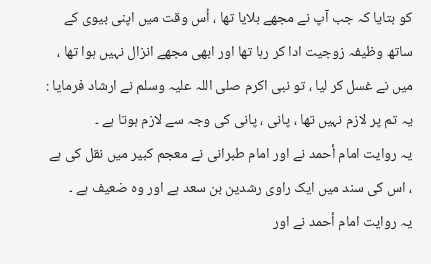کو بتایا کہ جب آپ نے مجھے بلایا تھا ، اُس وقت میں اپنی بیوی کے ساتھ وظیفہ زوجیت ادا کر رہا تھا اور ابھی مجھے انزال نہیں ہوا تھا ، میں نے غسل کر لیا ، تو نبی اکرم صلی اللہ علیہ وسلم نے ارشاد فرمایا : یہ تم پر لازم نہیں تھا ، پانی ، پانی کی وجہ سے لازم ہوتا ہے ۔
یہ روایت امام أحمد نے اور امام طبرانی نے معجم کبیر میں نقل کی ہے ، اس کی سند میں ایک راوی رشدین بن سعد ہے اور وہ ضعیف ہے ۔
یہ روایت امام أحمد نے اور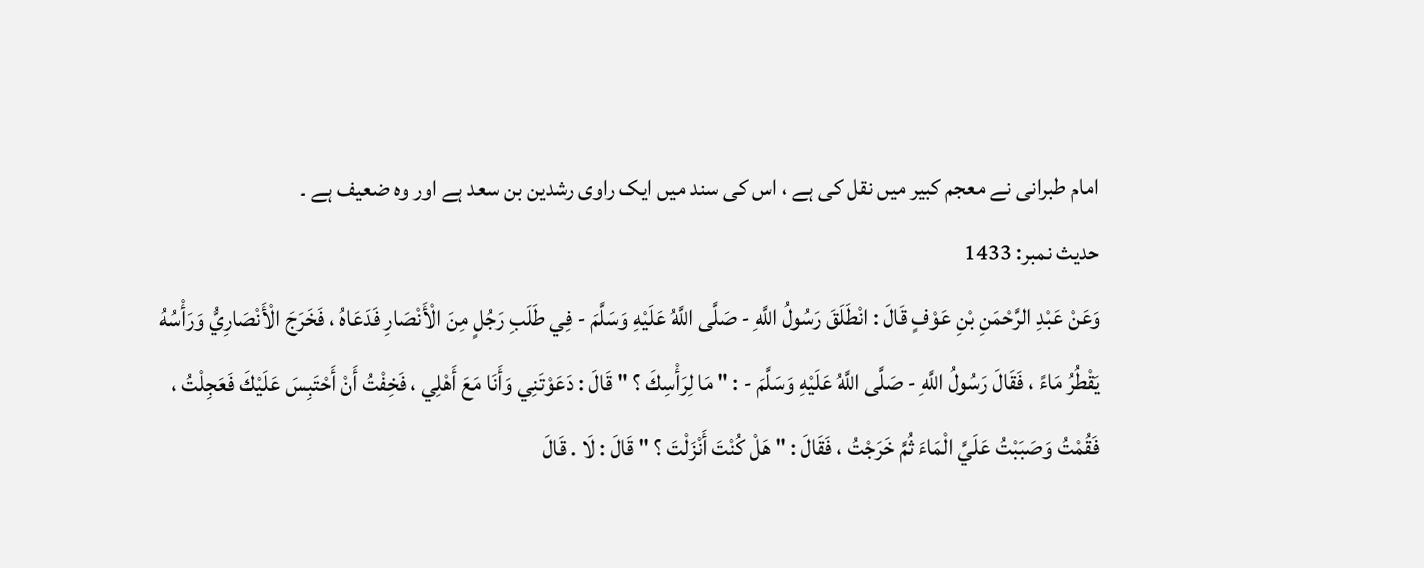امام طبرانی نے معجم کبیر میں نقل کی ہے ، اس کی سند میں ایک راوی رشدین بن سعد ہے اور وہ ضعیف ہے ۔
حدیث نمبر: 1433
وَعَنْ عَبْدِ الرَّحْمَنِ بْنِ عَوْفٍ قَالَ : انْطَلَقَ رَسُولُ اللَّهِ - صَلَّى اللَّهُ عَلَيْهِ وَسَلَّمَ - فِي طَلَبِ رَجُلٍ مِنَ الْأَنْصَارِ فَدَعَاهُ ، فَخَرَجَ الْأَنْصَارِيُّ وَرَأْسُهُ يَقْطُرُ مَاءً ، فَقَالَ رَسُولُ اللَّهِ - صَلَّى اللَّهُ عَلَيْهِ وَسَلَّمَ - : " مَا لِرَأْسِكَ ؟ " قَالَ : دَعَوْتَنِي وَأَنَا مَعَ أَهْلِي ، فَخِفْتُ أَنْ أَحْتَبِسَ عَلَيْكَ فَعَجِلْتُ ، فَقُمْتُ وَصَبَبْتُ عَلَيَّ الْمَاءَ ثُمَّ خَرَجْتُ ، فَقَالَ : " هَلْ كُنْتَ أَنْزَلْتَ ؟ " قَالَ : لَا . قَالَ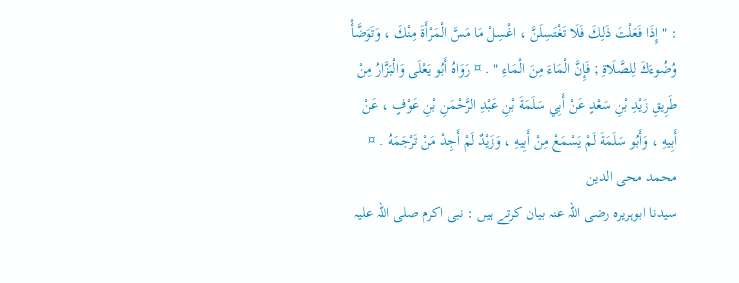: " إِذَا فَعَلْتَ ذَلِكَ فَلَا تَغْتَسِلَنَّ ، اغْسِلْ مَا مَسَّ الْمَرْأَةَ مِنْكَ ، وَتَوَضَّأْ وُضُوءَكَ لِلصَّلَاةِ ; فَإِنَّ الْمَاءَ مِنَ الْمَاءِ " . ¤ رَوَاهُ أَبُو يَعْلَى وَالْبَزَّارُ مِنْ طَرِيقِ زَيْدِ بْنِ سَعْدٍ عَنْ أَبِي سَلَمَةَ بْنِ عَبْدِ الرَّحْمَنِ بْنِ عَوْفٍ ، عَنْ أَبِيهِ ، وَأَبُو سَلَمَةَ لَمْ يَسْمَعْ مِنْ أَبِيهِ ، وَزَيْدٌ لَمْ أَجِدْ مَنْ تَرْجَمَهُ . ¤
محمد محی الدین
سیدنا ابوہریرہ رضی اللہ عنہ بیان کرتے ہیں : نبی اکرم صلی اللہ علیہ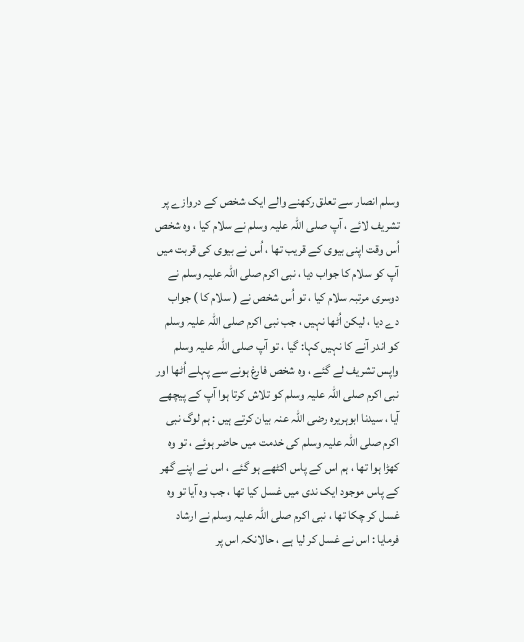وسلم انصار سے تعلق رکھنے والے ایک شخص کے دروازے پر تشریف لائے ، آپ صلی اللہ علیہ وسلم نے سلام کیا ، وہ شخص اُس وقت اپنی بیوی کے قریب تھا ، اُس نے بیوی کی قربت میں آپ کو سلام کا جواب دیا ، نبی اکرم صلی اللہ علیہ وسلم نے دوسری مرتبہ سلام کیا ، تو اُس شخص نے ( سلام کا ) جواب دے دیا ، لیکن اُٹھا نہیں ، جب نبی اکرم صلی اللہ علیہ وسلم کو اندر آنے کا نہیں کہا: گیا ، تو آپ صلی اللہ علیہ وسلم واپس تشریف لے گئے ، وہ شخص فارغ ہونے سے پہلے اُٹھا اور نبی اکرم صلی اللہ علیہ وسلم کو تلاش کرتا ہوا آپ کے پیچھے آیا ، سیدنا ابوہریرہ رضی اللہ عنہ بیان کرتے ہیں : ہم لوگ نبی اکرم صلی اللہ علیہ وسلم کی خدمت میں حاضر ہوئے ، تو وہ کھڑا ہوا تھا ، ہم اس کے پاس اکٹھے ہو گئے ، اس نے اپنے گھر کے پاس موجود ایک ندی میں غسل کیا تھا ، جب وہ آیا تو وہ غسل کر چکا تھا ، نبی اکرم صلی اللہ علیہ وسلم نے ارشاد فرمایا : اس نے غسل کر لیا ہے ، حالانکہ اس پر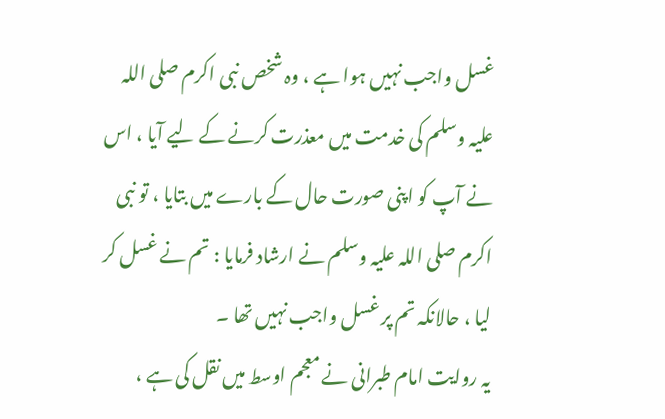غسل واجب نہیں ہوا ہے ، وہ شخص نبی اکرم صلی اللہ علیہ وسلم کی خدمت میں معذرت کرنے کے لیے آیا ، اس نے آپ کو اپنی صورت حال کے بارے میں بتایا ، تو نبی اکرم صلی اللہ علیہ وسلم نے ارشاد فرمایا : تم نے غسل کر لیا ، حالانکہ تم پر غسل واجب نہیں تھا ۔
یہ روایت امام طبرانی نے معجم اوسط میں نقل کی ہے ،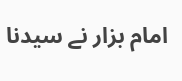امام بزار نے سیدنا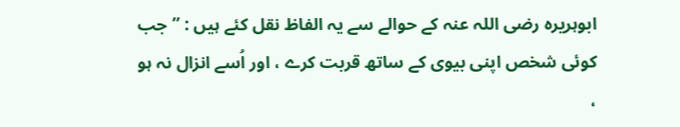ابوہریرہ رضی اللہ عنہ کے حوالے سے یہ الفاظ نقل کئے ہیں : ” جب کوئی شخص اپنی بیوی کے ساتھ قربت کرے ، اور اُسے انزال نہ ہو ،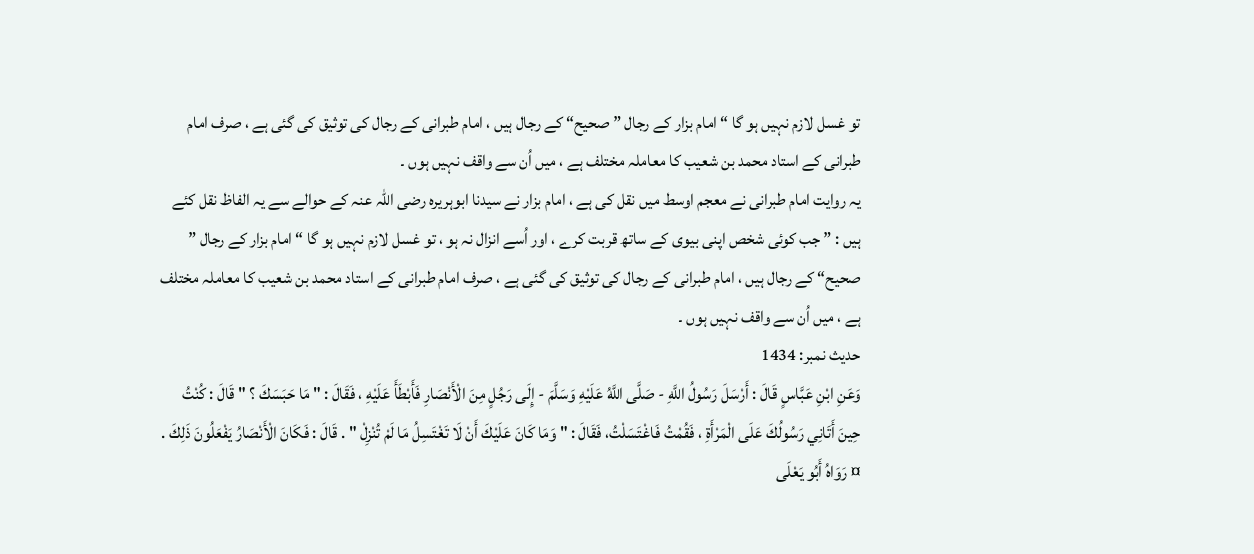تو غسل لازم نہیں ہو گا “ امام بزار کے رجال ” صحیح“ کے رجال ہیں ، امام طبرانی کے رجال کی توثیق کی گئی ہے ، صرف امام طبرانی کے استاد محمد بن شعیب کا معاملہ مختلف ہے ، میں اُن سے واقف نہیں ہوں ۔
یہ روایت امام طبرانی نے معجم اوسط میں نقل کی ہے ، امام بزار نے سیدنا ابوہریرہ رضی اللہ عنہ کے حوالے سے یہ الفاظ نقل کئے ہیں : ” جب کوئی شخص اپنی بیوی کے ساتھ قربت کرے ، اور اُسے انزال نہ ہو ، تو غسل لازم نہیں ہو گا “ امام بزار کے رجال ” صحیح“ کے رجال ہیں ، امام طبرانی کے رجال کی توثیق کی گئی ہے ، صرف امام طبرانی کے استاد محمد بن شعیب کا معاملہ مختلف ہے ، میں اُن سے واقف نہیں ہوں ۔
حدیث نمبر: 1434
وَعَنِ ابْنِ عَبَّاسٍ قَالَ : أَرْسَلَ رَسُولُ اللَّهِ - صَلَّى اللَّهُ عَلَيْهِ وَسَلَّمَ - إِلَى رَجُلٍ مِنَ الْأَنْصَارِ فَأَبْطَأَ عَلَيْهِ ، فَقَالَ : " مَا حَبَسَكَ ؟ " قَالَ : كُنْتُ حِينَ أَتَانِي رَسُولُكَ عَلَى الْمَرْأَةِ ، فَقُمْتُ فَاغْتَسَلْتُ، فَقَالَ : " وَمَا كَانَ عَلَيْكَ أَنْ لَا تَغْتَسِلُ مَا لَمْ تُنْزِلْ " . قَالَ : فَكَانَ الْأَنْصَارُ يَفْعَلُونَ ذَلِكَ . ¤ رَوَاهُ أَبُو يَعْلَى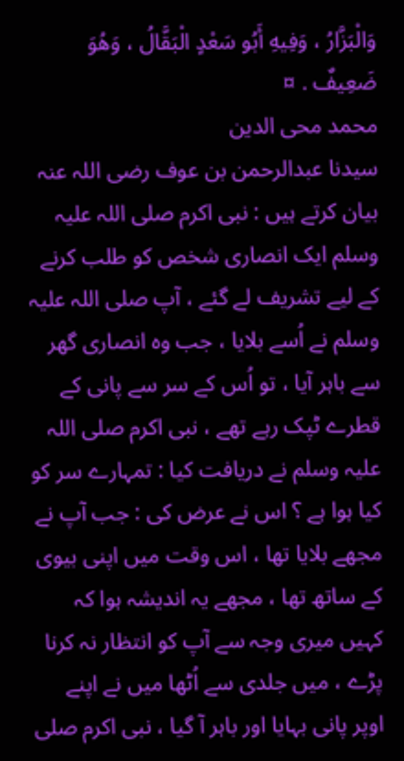وَالْبَزَّارُ ، وَفِيهِ أَبُو سَعْدٍ الْبَقَّالُ ، وَهُوَ ضَعِيفٌ . ¤
محمد محی الدین
سیدنا عبدالرحمن بن عوف رضی اللہ عنہ بیان کرتے ہیں : نبی اکرم صلی اللہ علیہ وسلم ایک انصاری شخص کو طلب کرنے کے لیے تشریف لے گئے ، آپ صلی اللہ علیہ وسلم نے اُسے بلایا ، جب وہ انصاری گھر سے باہر آیا ، تو اُس کے سر سے پانی کے قطرے ٹپک رہے تھے ، نبی اکرم صلی اللہ علیہ وسلم نے دریافت کیا : تمہارے سر کو کیا ہوا ہے ؟ اس نے عرض کی : جب آپ نے مجھے بلایا تھا ، اس وقت میں اپنی بیوی کے ساتھ تھا ، مجھے یہ اندیشہ ہوا کہ کہیں میری وجہ سے آپ کو انتظار نہ کرنا پڑے ، میں جلدی سے اُٹھا میں نے اپنے اوپر پانی بہایا اور باہر آ گیا ، نبی اکرم صلی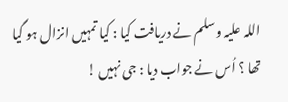اللہ علیہ وسلم نے دریافت کیا : کیا تمہیں انزال ہو گیا تھا ؟ اُس نے جواب دیا : جی نہیں !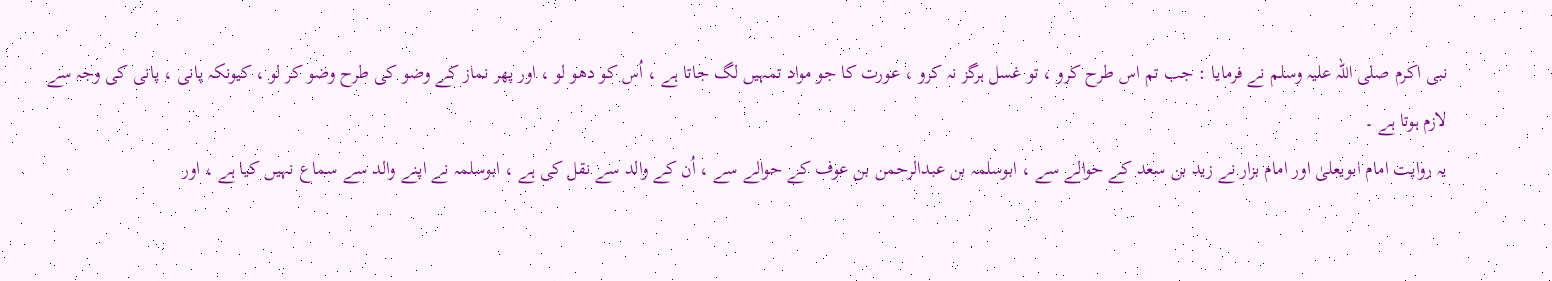نبی اکرم صلی اللہ علیہ وسلم نے فرمایا : جب تم اس طرح کرو ، تو غسل ہرگز نہ کرو ، عورت کا جو مواد تمہیں لگ جاتا ہے ، اُس کو دھو لو ، اور پھر نماز کے وضو کی طرح وضو کر لو ، کیونکہ پانی ، پانی کی وجہ سے لازم ہوتا ہے ۔
یہ روایت امام ابویعلیٰ اور امام بزار نے زید بن سعد کے حوالے سے ، ابوسلمہ بن عبدالرحمن بن عوف کے حوالے سے ، اُن کے والد سے نقل کی ہے ، ابوسلمہ نے اپنے والد سے سماع نہیں کیا ہے ، اور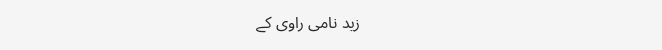زید نامی راوی کے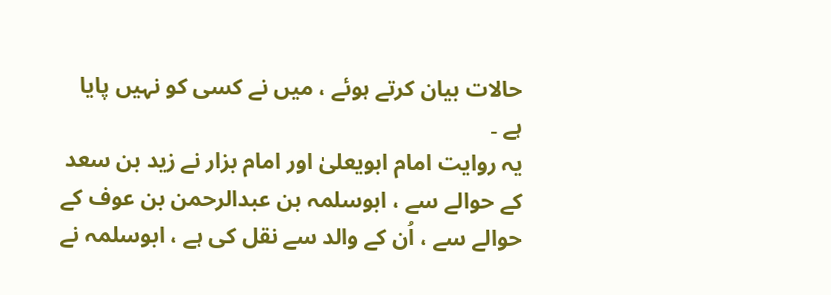حالات بیان کرتے ہوئے ، میں نے کسی کو نہیں پایا ہے ۔
یہ روایت امام ابویعلیٰ اور امام بزار نے زید بن سعد کے حوالے سے ، ابوسلمہ بن عبدالرحمن بن عوف کے حوالے سے ، اُن کے والد سے نقل کی ہے ، ابوسلمہ نے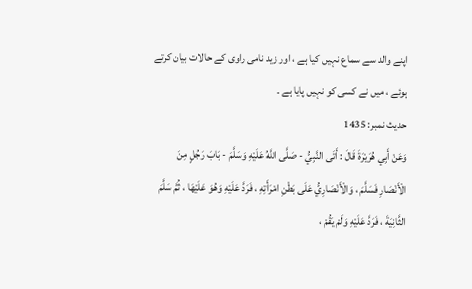اپنے والد سے سماع نہیں کیا ہے ، اور زید نامی راوی کے حالات بیان کرتے ہوئے ، میں نے کسی کو نہیں پایا ہے ۔
حدیث نمبر: 1435
وَعَنْ أَبِي هُرَيْرَةَ قَالَ : أَتَى النَّبِيُّ - صَلَّى اللَّهُ عَلَيْهِ وَسَلَّمَ - بَابَ رَجُلٍ مِنَ الْأَنْصَارِ فَسَلَّمَ ، وَالْأَنْصَارِيُّ عَلَى بَطْنِ امْرَأَتِهِ ، فَرَدَّ عَلَيْهِ وَهُوَ عَلَيْهَا ، ثُمَّ سَلَّمَ الثَّانِيَةَ ، فَرَدَّ عَلَيْهِ وَلَمْ يَقُمْ ،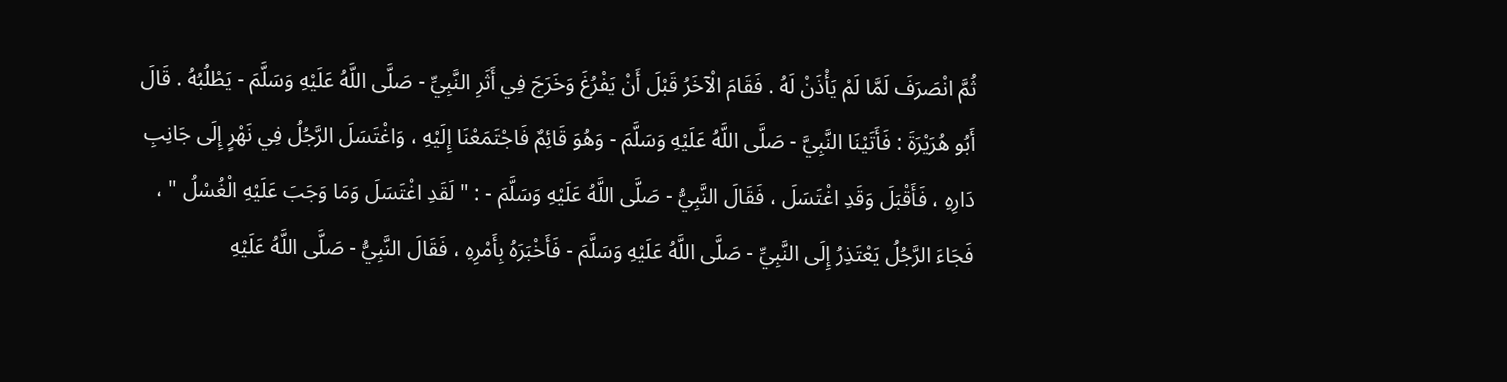ثُمَّ انْصَرَفَ لَمَّا لَمْ يَأْذَنْ لَهُ . فَقَامَ الْآخَرُ قَبْلَ أَنْ يَفْرُغَ وَخَرَجَ فِي أَثَرِ النَّبِيِّ - صَلَّى اللَّهُ عَلَيْهِ وَسَلَّمَ - يَطْلُبُهُ . قَالَ أَبُو هُرَيْرَةَ : فَأَتَيْنَا النَّبِيَّ - صَلَّى اللَّهُ عَلَيْهِ وَسَلَّمَ - وَهُوَ قَائِمٌ فَاجْتَمَعْنَا إِلَيْهِ ، وَاغْتَسَلَ الرَّجُلُ فِي نَهْرٍ إِلَى جَانِبِ دَارِهِ ، فَأَقْبَلَ وَقَدِ اغْتَسَلَ ، فَقَالَ النَّبِيُّ - صَلَّى اللَّهُ عَلَيْهِ وَسَلَّمَ - : " لَقَدِ اغْتَسَلَ وَمَا وَجَبَ عَلَيْهِ الْغُسْلُ " ، فَجَاءَ الرَّجُلُ يَعْتَذِرُ إِلَى النَّبِيِّ - صَلَّى اللَّهُ عَلَيْهِ وَسَلَّمَ - فَأَخْبَرَهُ بِأَمْرِهِ ، فَقَالَ النَّبِيُّ - صَلَّى اللَّهُ عَلَيْهِ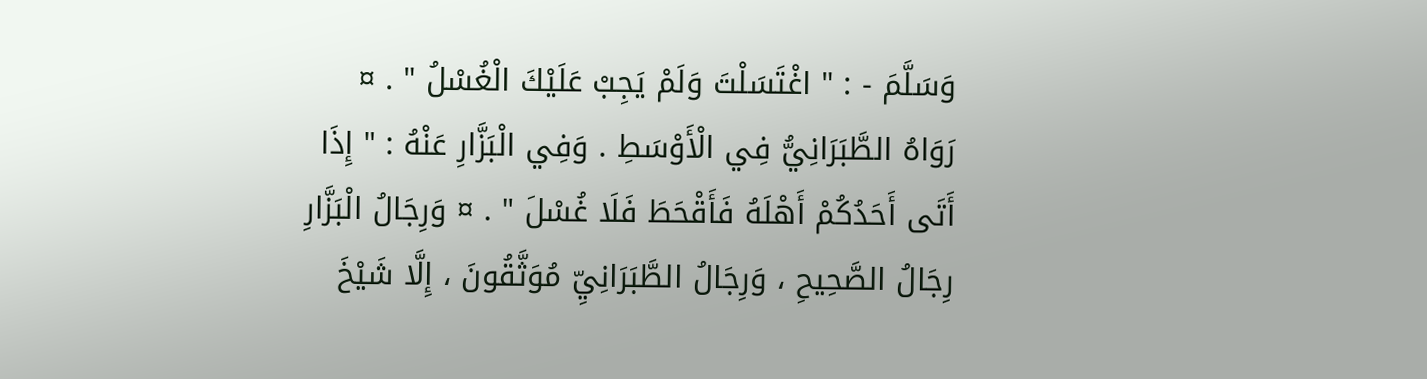وَسَلَّمَ - : " اغْتَسَلْتَ وَلَمْ يَجِبْ عَلَيْكَ الْغُسْلُ " . ¤ رَوَاهُ الطَّبَرَانِيُّ فِي الْأَوْسَطِ . وَفِي الْبَزَّارِ عَنْهُ : " إِذَا أَتَى أَحَدُكُمْ أَهْلَهُ فَأَقْحَطَ فَلَا غُسْلَ " . ¤ وَرِجَالُ الْبَزَّارِ رِجَالُ الصَّحِيحِ ، وَرِجَالُ الطَّبَرَانِيِّ مُوَثَّقُونَ ، إِلَّا شَيْخَ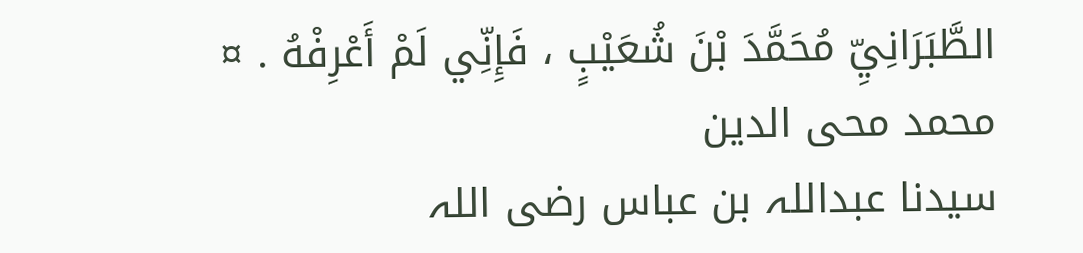الطَّبَرَانِيِّ مُحَمَّدَ بْنَ شُعَيْبٍ ، فَإِنِّي لَمْ أَعْرِفْهُ . ¤
محمد محی الدین
سیدنا عبداللہ بن عباس رضی اللہ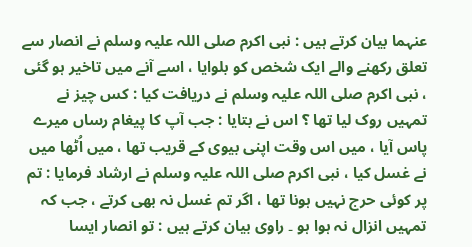عنہما بیان کرتے ہیں : نبی اکرم صلی اللہ علیہ وسلم نے انصار سے تعلق رکھنے والے ایک شخص کو بلوایا ، اسے آنے میں تاخیر ہو گئی ، نبی اکرم صلی اللہ علیہ وسلم نے دریافت کیا : کس چیز نے تمہیں روک لیا تھا ؟ اس نے بتایا : جب آپ کا پیغام رساں میرے پاس آیا ، میں اس وقت اپنی بیوی کے قریب تھا ، میں اُٹھا میں نے غسل کیا ، نبی اکرم صلی اللہ علیہ وسلم نے ارشاد فرمایا : تم پر کوئی حرج نہیں ہونا تھا ، اگر تم غسل نہ بھی کرتے ، جب کہ تمہیں انزال نہ ہوا ہو ۔ راوی بیان کرتے ہیں : تو انصار ایسا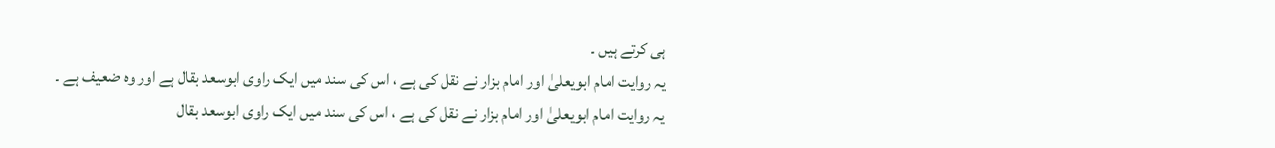ہی کرتے ہیں ۔
یہ روایت امام ابویعلیٰ اور امام بزار نے نقل کی ہے ، اس کی سند میں ایک راوی ابوسعد بقال ہے اور وہ ضعیف ہے ۔
یہ روایت امام ابویعلیٰ اور امام بزار نے نقل کی ہے ، اس کی سند میں ایک راوی ابوسعد بقال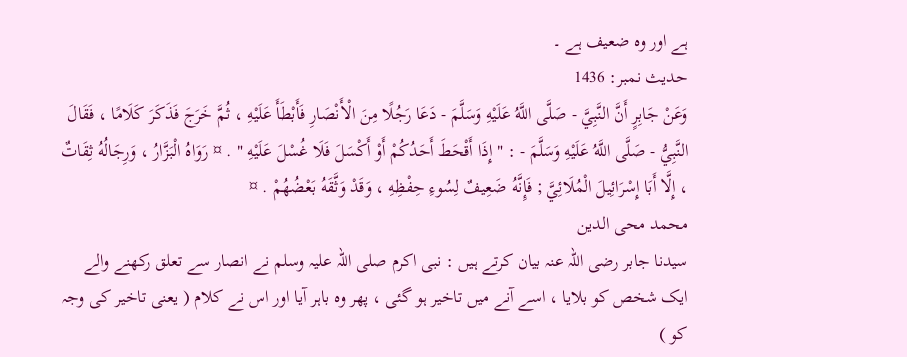ہے اور وہ ضعیف ہے ۔
حدیث نمبر: 1436
وَعَنْ جَابِرٍ أَنَّ النَّبِيَّ - صَلَّى اللَّهُ عَلَيْهِ وَسَلَّمَ - دَعَا رَجُلًا مِنَ الْأَنْصَارِ فَأَبْطَأَ عَلَيْهِ ، ثُمَّ خَرَجَ فَذَكَرَ كَلَامًا ، فَقَالَ النَّبِيُّ - صَلَّى اللَّهُ عَلَيْهِ وَسَلَّمَ - : " إِذَا أَقْحَطَ أَحَدُكُمْ أَوْ أَكْسَلَ فَلَا غُسْلَ عَلَيْهِ " . ¤ رَوَاهُ الْبَزَّارُ ، وَرِجَالُهُ ثِقَاتٌ ، إِلَّا أَبَا إِسْرَائِيلَ الْمُلَائِيَّ ; فَإِنَّهُ ضَعِيفٌ لِسُوءِ حِفْظِهِ ، وَقَدْ وَثَّقَهُ بَعْضُهُمْ . ¤
محمد محی الدین
سیدنا جابر رضی اللہ عنہ بیان کرتے ہیں : نبی اکرم صلی اللہ علیہ وسلم نے انصار سے تعلق رکھنے والے ایک شخص کو بلایا ، اسے آنے میں تاخیر ہو گئی ، پھر وہ باہر آیا اور اس نے کلام ( یعنی تاخیر کی وجہ کو )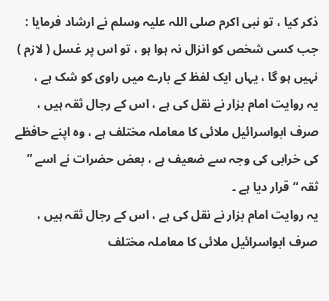ذکر کیا ، تو نبی اکرم صلی اللہ علیہ وسلم نے ارشاد فرمایا : جب کسی شخص کو انزال نہ ہوا ہو ، تو اس پر غسل ( لازم ) نہیں ہو گا ، یہاں ایک لفظ کے بارے میں راوی کو شک ہے ،
یہ روایت امام بزار نے نقل کی ہے ، اس کے رجال ثقہ ہیں ، صرف ابواسرائیل ملائی کا معاملہ مختلف ہے ، وہ اپنے حافظے کی خرابی کی وجہ سے ضعیف ہے ، بعض حضرات نے اسے ” ثقہ “ قرار دیا ہے ۔
یہ روایت امام بزار نے نقل کی ہے ، اس کے رجال ثقہ ہیں ، صرف ابواسرائیل ملائی کا معاملہ مختلف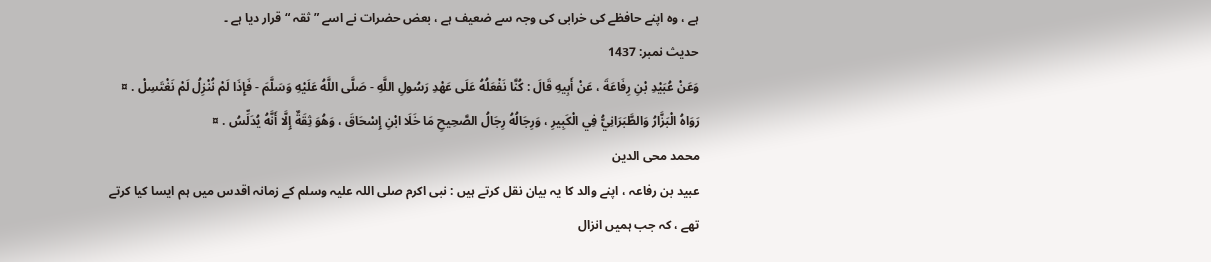ہے ، وہ اپنے حافظے کی خرابی کی وجہ سے ضعیف ہے ، بعض حضرات نے اسے ” ثقہ “ قرار دیا ہے ۔
حدیث نمبر: 1437
وَعَنْ عُبَيْدِ بْنِ رِفَاعَةَ ، عَنْ أَبِيهِ قَالَ : كُنَّا نَفْعَلُهُ عَلَى عَهْدِ رَسُولِ اللَّهِ - صَلَّى اللَّهُ عَلَيْهِ وَسَلَّمَ - فَإِذَا لَمْ نُنْزِلُ لَمْ نَغْتَسِلْ . ¤ رَوَاهُ الْبَزَّارُ وَالطَّبَرَانِيُّ فِي الْكَبِيرِ ، وَرِجَالُهُ رِجَالُ الصَّحِيحِ مَا خَلَا ابْنِ إِسْحَاقَ ، وَهُوَ ثِقَةٌ إِلَّا أَنَّهُ يُدَلِّسُ . ¤
محمد محی الدین
عبید بن رفاعہ ، اپنے والد کا یہ بیان نقل کرتے ہیں : نبی اکرم صلی اللہ علیہ وسلم کے زمانہ اقدس میں ہم ایسا کیا کرتے تھے ، کہ جب ہمیں انزال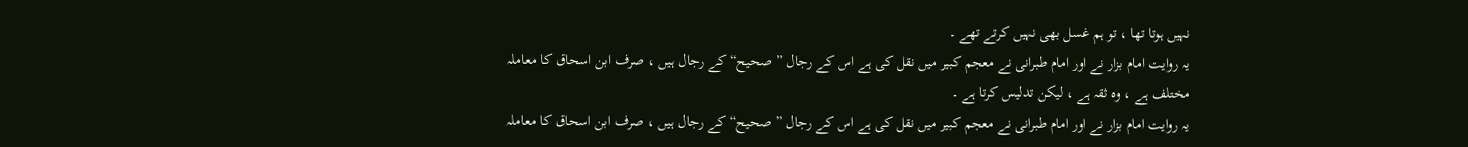نہیں ہوتا تھا ، تو ہم غسل بھی نہیں کرتے تھے ۔
یہ روایت امام بزار نے اور امام طبرانی نے معجم کبیر میں نقل کی ہے اس کے رجال ” صحیح“ کے رجال ہیں ، صرف ابن اسحاق کا معاملہ مختلف ہے ، وہ ثقہ ہے ، لیکن تدلیس کرتا ہے ۔
یہ روایت امام بزار نے اور امام طبرانی نے معجم کبیر میں نقل کی ہے اس کے رجال ” صحیح“ کے رجال ہیں ، صرف ابن اسحاق کا معاملہ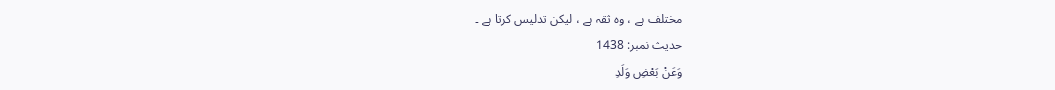مختلف ہے ، وہ ثقہ ہے ، لیکن تدلیس کرتا ہے ۔
حدیث نمبر: 1438
وَعَنْ بَعْضِ وَلَدِ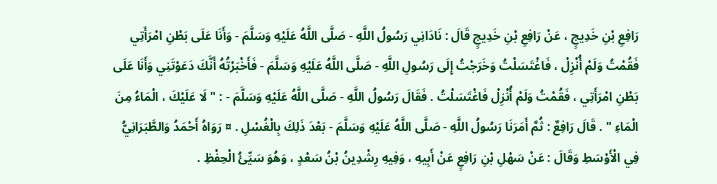رَافِعِ بْنِ خَدِيجٍ ، عَنْ رَافِعِ بْنِ خَدِيجٍ قَالَ : نَادَانِي رَسُولُ اللَّهِ - صَلَّى اللَّهُ عَلَيْهِ وَسَلَّمَ - وَأَنَا عَلَى بَطْنِ امْرَأَتِي فَقُمْتُ وَلَمْ أُنْزِلْ ، فَاغْتَسَلْتُ وَخَرَجْتُ إِلَى رَسُولِ اللَّهِ - صَلَّى اللَّهُ عَلَيْهِ وَسَلَّمَ - فَأَخْبَرْتُهُ أَنَّكَ دَعَوْتَنِي وَأَنَا عَلَى بَطْنِ امْرَأَتِي ، فَقُمْتُ وَلَمْ أُنْزِلْ فَاغْتَسَلْتُ . فَقَالَ رَسُولُ اللَّهِ - صَلَّى اللَّهُ عَلَيْهِ وَسَلَّمَ - : " لَا عَلَيْكَ ، الْمَاءُ مِنَ الْمَاءِ " . قَالَ رَافِعٌ : ثُمَّ أَمَرَنَا رَسُولُ اللَّهِ - صَلَّى اللَّهُ عَلَيْهِ وَسَلَّمَ - بَعْدَ ذَلِكَ بِالْغُسْلِ . ¤ رَوَاهُ أَحْمَدُ وَالطَّبَرَانِيُّ فِي الْأَوْسَطِ وَقَالَ : عَنْ سَهْلِ بْنِ رَافِعٍ عَنْ أَبِيهِ ، وَفِيهِ رِشْدِينُ بْنُ سَعْدٍ ، وَهُوَ سَيِّئُ الْحِفْظِ .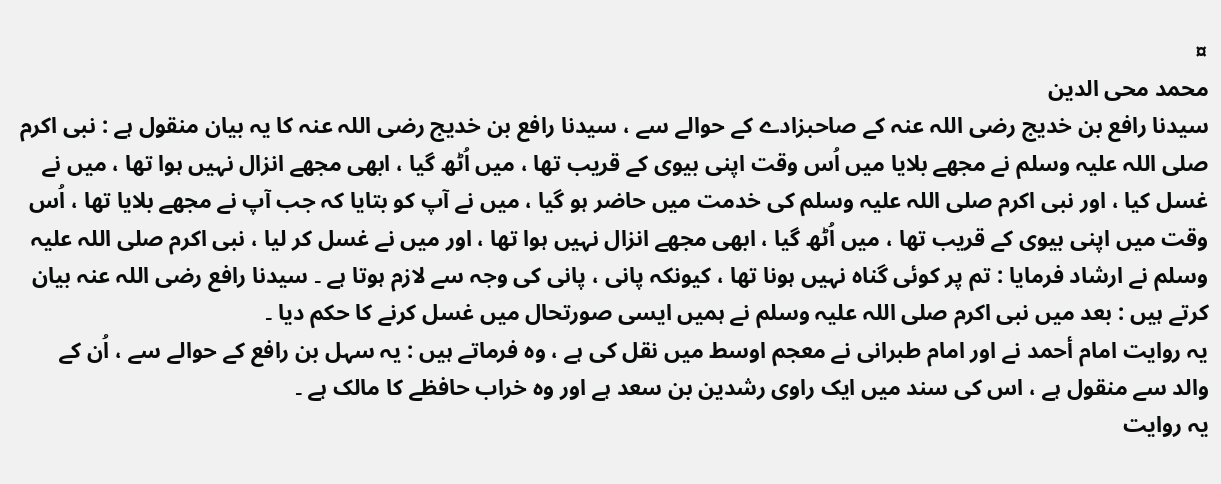¤
محمد محی الدین
سیدنا رافع بن خدیج رضی اللہ عنہ کے صاحبزادے کے حوالے سے ، سیدنا رافع بن خدیج رضی اللہ عنہ کا یہ بیان منقول ہے : نبی اکرم صلی اللہ علیہ وسلم نے مجھے بلایا میں اُس وقت اپنی بیوی کے قریب تھا ، میں اُٹھ گیا ، ابھی مجھے انزال نہیں ہوا تھا ، میں نے غسل کیا ، اور نبی اکرم صلی اللہ علیہ وسلم کی خدمت میں حاضر ہو گیا ، میں نے آپ کو بتایا کہ جب آپ نے مجھے بلایا تھا ، اُس وقت میں اپنی بیوی کے قریب تھا ، میں اُٹھ گیا ، ابھی مجھے انزال نہیں ہوا تھا ، اور میں نے غسل کر لیا ، نبی اکرم صلی اللہ علیہ وسلم نے ارشاد فرمایا : تم پر کوئی گناہ نہیں ہونا تھا ، کیونکہ پانی ، پانی کی وجہ سے لازم ہوتا ہے ۔ سیدنا رافع رضی اللہ عنہ بیان کرتے ہیں : بعد میں نبی اکرم صلی اللہ علیہ وسلم نے ہمیں ایسی صورتحال میں غسل کرنے کا حکم دیا ۔
یہ روایت امام أحمد نے اور امام طبرانی نے معجم اوسط میں نقل کی ہے ، وہ فرماتے ہیں : یہ سہل بن رافع کے حوالے سے ، اُن کے والد سے منقول ہے ، اس کی سند میں ایک راوی رشدین بن سعد ہے اور وہ خراب حافظے کا مالک ہے ۔
یہ روایت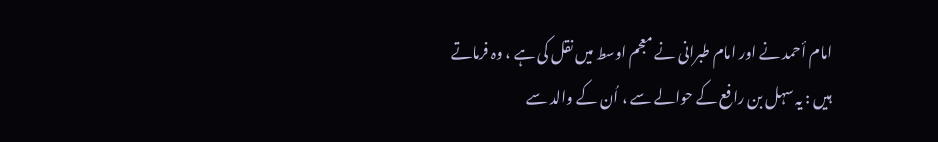امام أحمد نے اور امام طبرانی نے معجم اوسط میں نقل کی ہے ، وہ فرماتے ہیں : یہ سہل بن رافع کے حوالے سے ، اُن کے والد سے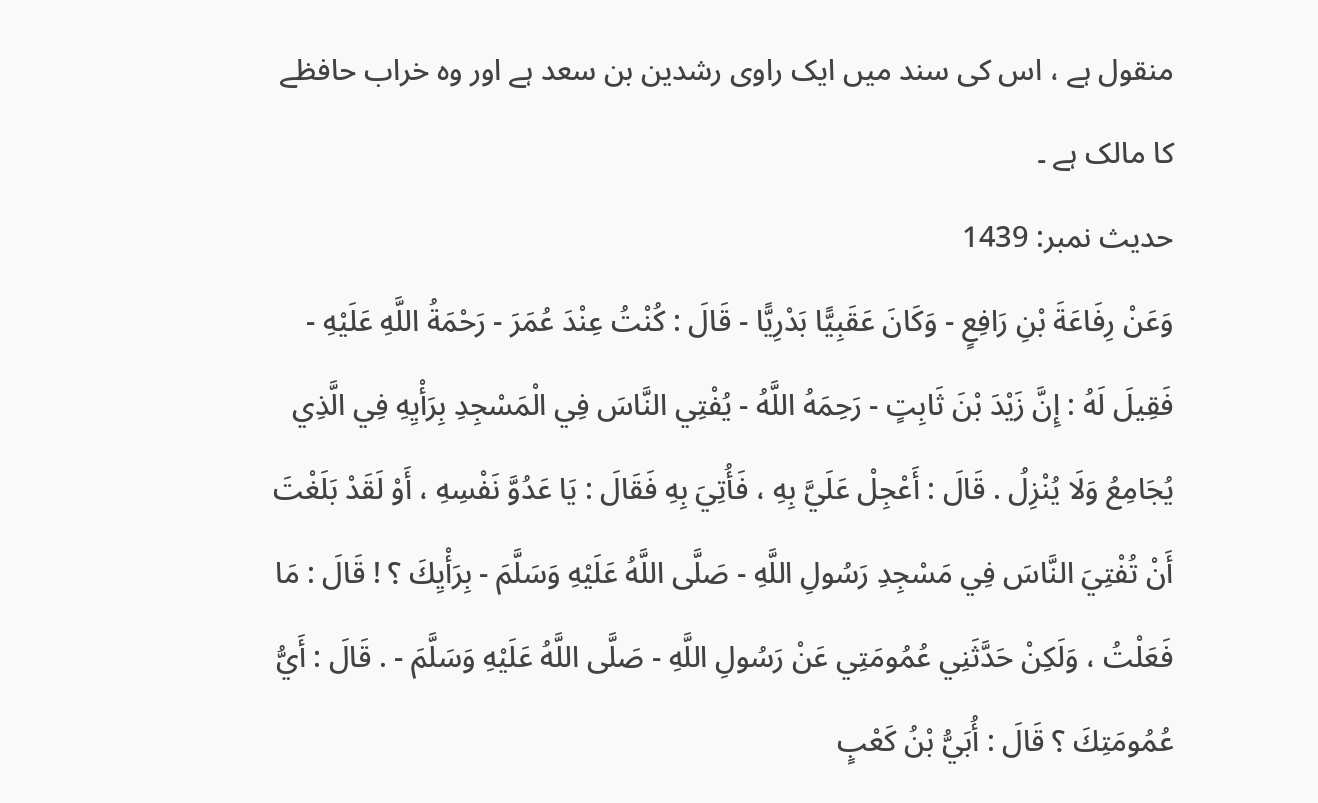منقول ہے ، اس کی سند میں ایک راوی رشدین بن سعد ہے اور وہ خراب حافظے کا مالک ہے ۔
حدیث نمبر: 1439
وَعَنْ رِفَاعَةَ بْنِ رَافِعٍ - وَكَانَ عَقَبِيًّا بَدْرِيًّا - قَالَ : كُنْتُ عِنْدَ عُمَرَ - رَحْمَةُ اللَّهِ عَلَيْهِ - فَقِيلَ لَهُ : إِنَّ زَيْدَ بْنَ ثَابِتٍ - رَحِمَهُ اللَّهُ - يُفْتِي النَّاسَ فِي الْمَسْجِدِ بِرَأْيِهِ فِي الَّذِي يُجَامِعُ وَلَا يُنْزِلُ . قَالَ : أَعْجِلْ عَلَيَّ بِهِ ، فَأُتِيَ بِهِ فَقَالَ : يَا عَدُوَّ نَفْسِهِ ، أَوْ لَقَدْ بَلَغْتَ أَنْ تُفْتِيَ النَّاسَ فِي مَسْجِدِ رَسُولِ اللَّهِ - صَلَّى اللَّهُ عَلَيْهِ وَسَلَّمَ - بِرَأْيِكَ ؟ ! قَالَ : مَا فَعَلْتُ ، وَلَكِنْ حَدَّثَنِي عُمُومَتِي عَنْ رَسُولِ اللَّهِ - صَلَّى اللَّهُ عَلَيْهِ وَسَلَّمَ - . قَالَ : أَيُّ عُمُومَتِكَ ؟ قَالَ : أُبَيُّ بْنُ كَعْبٍ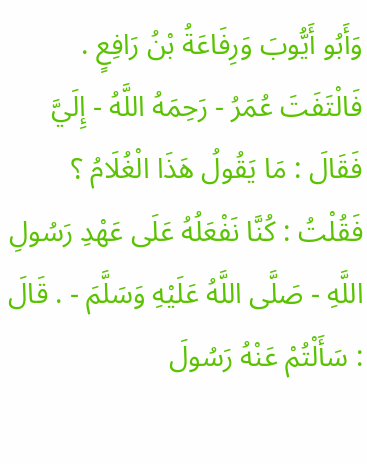وَأَبُو أَيُّوبَ وَرِفَاعَةُ بْنُ رَافِعٍ . فَالْتَفَتَ عُمَرُ - رَحِمَهُ اللَّهُ - إِلَيَّ فَقَالَ : مَا يَقُولُ هَذَا الْغُلَامُ ؟ فَقُلْتُ : كُنَّا نَفْعَلُهُ عَلَى عَهْدِ رَسُولِ اللَّهِ - صَلَّى اللَّهُ عَلَيْهِ وَسَلَّمَ - . قَالَ : سَأَلْتُمْ عَنْهُ رَسُولَ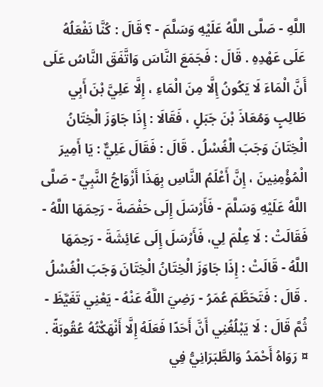اللَّهِ - صَلَّى اللَّهُ عَلَيْهِ وَسَلَّمَ - ؟ قَالَ : كُنَّا نَفْعَلُهُ عَلَى عَهْدِهِ . قَالَ : فَجَمَعَ النَّاسَ وَاتَّفَقَ النَّاسُ عَلَى أَنَّ الْمَاءَ لَا يَكُونُ إِلَّا مِنَ الْمَاءِ ، إِلَّا عَلِيَّ بْنَ أَبِي طَالِبٍ وَمُعَاذَ بْنَ جَبَلٍ ، فَقَالَا : إِذَا جَاوَزَ الْخِتَانُ الْخِتَانَ وَجَبَ الْغُسْلُ . قَالَ : فَقَالَ عَلِيٌّ : يَا أَمِيرَ الْمُؤْمِنِينَ ، إِنَّ أَعْلَمُ النَّاسِ بِهَذَا أَزْوَاجُ النَّبِيِّ - صَلَّى اللَّهُ عَلَيْهِ وَسَلَّمَ - فَأَرْسَلَ إِلَى حَفْصَةَ - رَحِمَهَا اللَّهُ - فَقَالَتْ : لَا عِلْمَ لِي، فَأَرْسَلَ إِلَى عَائِشَةَ - رَحِمَهَا اللَّهُ - قَالَتْ : إِذَا جَاوَزَ الْخِتَانُ الْخِتَانَ وَجَبَ الْغُسْلُ . قَالَ : فَتَحَطَّمَ عُمَرُ - رَضِيَ اللَّهُ عَنْهُ - يَعْنِي تَغَيَّظَ - ثُمَّ قَالَ : لَا يَبْلُغُنِي أَنَّ أَحَدًا فَعَلَهُ إِلَّا أَنْهَكْتُهُ عُقُوبَةً . ¤ رَوَاهُ أَحْمَدُ وَالطَّبَرَانِيُّ فِي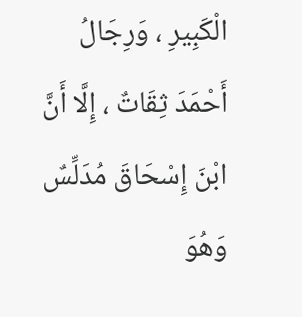الْكَبِيرِ ، وَرِجَالُ أَحْمَدَ ثِقَاتٌ ، إِلَّا أَنَّ ابْنَ إِسْحَاقَ مُدَلِّسٌ وَهُوَ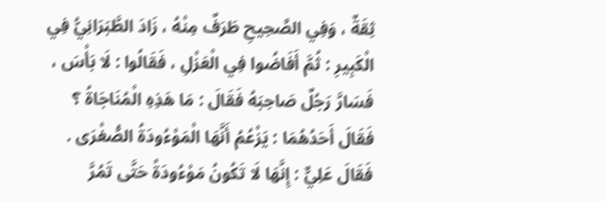ثِقَةٌ ، وَفِي الصَّحِيحِ طَرَفٌ مِنْهُ ، زَادَ الطَّبَرَانِيُّ فِي الْكَبِيرِ : ثُمَّ أَفَاضُوا فِي الْعَزْلِ ، فَقَالُوا : لَا بَأْسَ ، فَسَارَّ رَجُلٌ صَاحِبَهُ فَقَالَ : مَا هَذِهِ الْمُنَاجَاةُ ؟ فَقَالَ أَحَدُهُمَا : يَزْعُمُ أَنَّهَا الْمَوْءُودَةُ الصُّغْرَى . فَقَالَ عَلِيٌّ : إِنَّهَا لَا تَكُونُ مَوْءُودَةً حَتَّى تَمُرَّ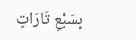بِسَبْعِ تَارَاتٍ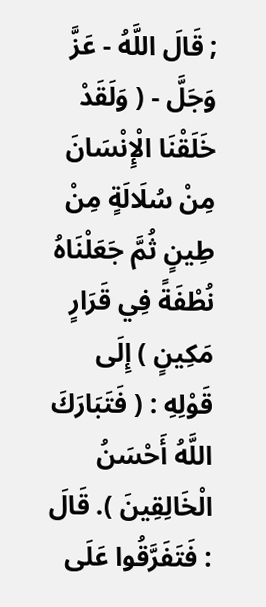; قَالَ اللَّهُ - عَزَّ وَجَلَّ - ( وَلَقَدْ خَلَقْنَا الْإِنْسَانَ مِنْ سُلَالَةٍ مِنْ طِينٍ ثُمَّ جَعَلْنَاهُ نُطْفَةً فِي قَرَارٍ مَكِينٍ ) إِلَى قَوْلِهِ : ( فَتَبَارَكَ اللَّهُ أَحْسَنُ الْخَالِقِينَ ). قَالَ : فَتَفَرَّقُوا عَلَى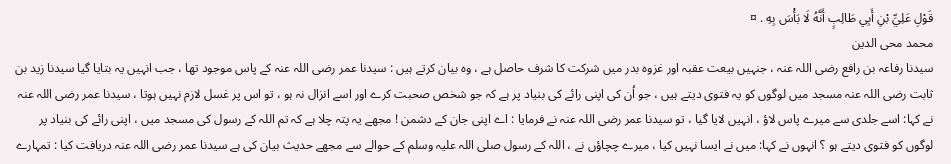قَوْلِ عَلِيِّ بْنِ أَبِي طَالِبٍ أَنَّهُ لَا بَأْسَ بِهِ . ¤
محمد محی الدین
سیدنا رفاعہ بن رافع رضی اللہ عنہ ، جنہیں بیعت عقبہ اور غزوہ بدر میں شرکت کا شرف حاصل ہے ، وہ بیان کرتے ہیں : سیدنا عمر رضی اللہ عنہ کے پاس موجود تھا ، جب انہیں یہ بتایا گیا سیدنا زید بن ثابت رضی اللہ عنہ مسجد میں لوگوں کو یہ فتوی دیتے ہیں ، جو اُن کی اپنی رائے کی بنیاد پر ہے کہ جو شخص صحبت کرے اور اسے انزال نہ ہو ، تو اس پر غسل لازم نہیں ہوتا ، سیدنا عمر رضی اللہ عنہ نے کہا: اسے جلدی سے میرے پاس لاؤ ، انہیں لایا گیا ، تو سیدنا عمر رضی اللہ عنہ نے فرمایا : اے اپنی جان کے دشمن ! مجھے یہ پتہ چلا ہے کہ تم اللہ کے رسول کی مسجد میں ، اپنی رائے کی بنیاد پر لوگوں کو فتوی دیتے ہو ؟ انہوں نے کہا: میں نے ایسا نہیں کیا ، میرے چچاؤں نے ، اللہ کے رسول صلی اللہ علیہ وسلم کے حوالے سے مجھے حدیث بیان کی ہے سیدنا عمر رضی اللہ عنہ دریافت کیا : تمہارے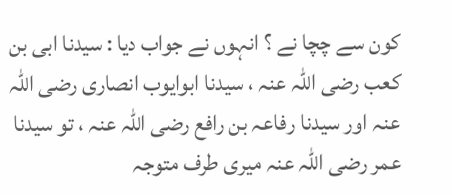کون سے چچا نے ؟ انہوں نے جواب دیا : سیدنا ابی بن کعب رضی اللہ عنہ ، سیدنا ابوایوب انصاری رضی اللہ عنہ اور سیدنا رفاعہ بن رافع رضی اللہ عنہ ، تو سیدنا عمر رضی اللہ عنہ میری طرف متوجہ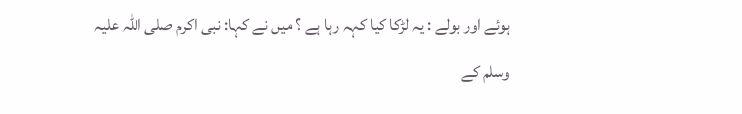ہوئے اور بولے : یہ لڑکا کیا کہہ رہا ہے ؟ میں نے کہا: نبی اکرم صلی اللہ علیہ وسلم کے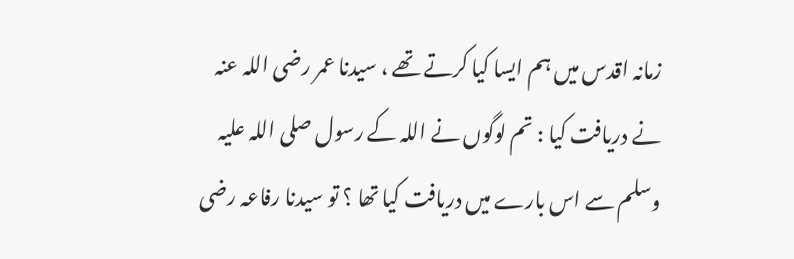زمانہ اقدس میں ہم ایسا کیا کرتے تھے ، سیدنا عمر رضی اللہ عنہ نے دریافت کیا : تم لوگوں نے اللہ کے رسول صلی اللہ علیہ وسلم سے اس بارے میں دریافت کیا تھا ؟ تو سیدنا رفاعہ رضی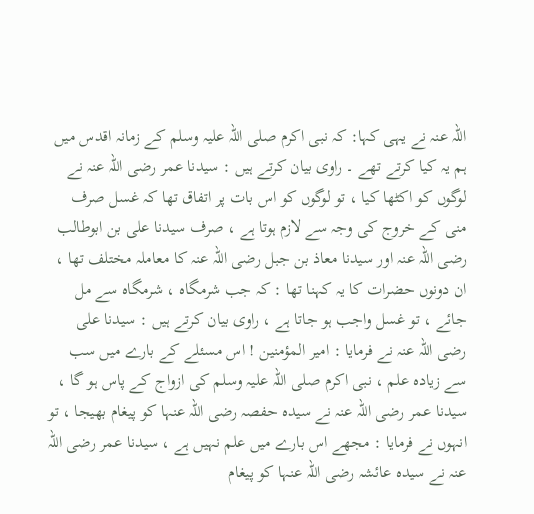اللہ عنہ نے یہی کہا: کہ نبی اکرم صلی اللہ علیہ وسلم کے زمانہ اقدس میں ہم یہ کیا کرتے تھے ۔ راوی بیان کرتے ہیں : سیدنا عمر رضی اللہ عنہ نے لوگوں کو اکٹھا کیا ، تو لوگوں کو اس بات پر اتفاق تھا کہ غسل صرف منی کے خروج کی وجہ سے لازم ہوتا ہے ، صرف سیدنا علی بن ابوطالب رضی اللہ عنہ اور سیدنا معاذ بن جبل رضی اللہ عنہ کا معاملہ مختلف تھا ، ان دونوں حضرات کا یہ کہنا تھا : کہ جب شرمگاہ ، شرمگاہ سے مل جائے ، تو غسل واجب ہو جاتا ہے ، راوی بیان کرتے ہیں : سیدنا علی رضی اللہ عنہ نے فرمایا : امیر المؤمنین ! اس مسئلے کے بارے میں سب سے زیادہ علم ، نبی اکرم صلی اللہ علیہ وسلم کی ازواج کے پاس ہو گا ، سیدنا عمر رضی اللہ عنہ نے سیدہ حفصہ رضی اللہ عنہا کو پیغام بھیجا ، تو انہوں نے فرمایا : مجھے اس بارے میں علم نہیں ہے ، سیدنا عمر رضی اللہ عنہ نے سیدہ عائشہ رضی اللہ عنہا کو پیغام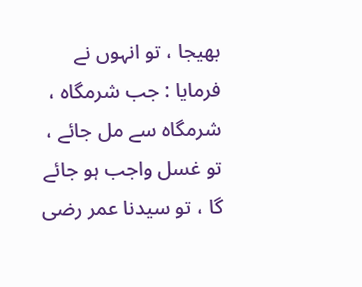بھیجا ، تو انہوں نے فرمایا : جب شرمگاہ ، شرمگاہ سے مل جائے ، تو غسل واجب ہو جائے گا ، تو سیدنا عمر رضی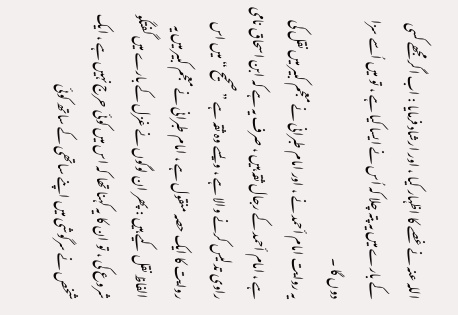اللہ عنہ نے غصے کا اظہار کیا ، اور ارشاد فرمایا : اب اگر مجھے کسی کے بارے میں یہ پتہ چلا کہ اُس نے ایسا کیا ہے ، تو میں اُسے سزا دوں گا ۔
یہ روایت امام أحمد نے ، اور امام طبرانی نے معجم کبیر میں نقل کی ہے ، امام أحمد کے رجال ثقہ ہیں ، صرف یہ ہے کہ ابن اسحاق نامی راوی تدلیس کرنے والا ہے ، ویسے وہ ثقہ ہے ” صحیح “ میں اس روایت کا ایک حصہ منقول ہے ، امام طبرانی نے معجم کبیر میں یہ الفاظ نقل کیے ہیں : پھر ان لوگوں نے غزل کے بارے میں گفتگو شروع کی ، تو ان کا یہ کہنا تھا کہ اس میں کوئی حرج نہیں ہے ، ایک شخص نے سرگوشی میں اپنے ساتھی کے ساتھ کوئی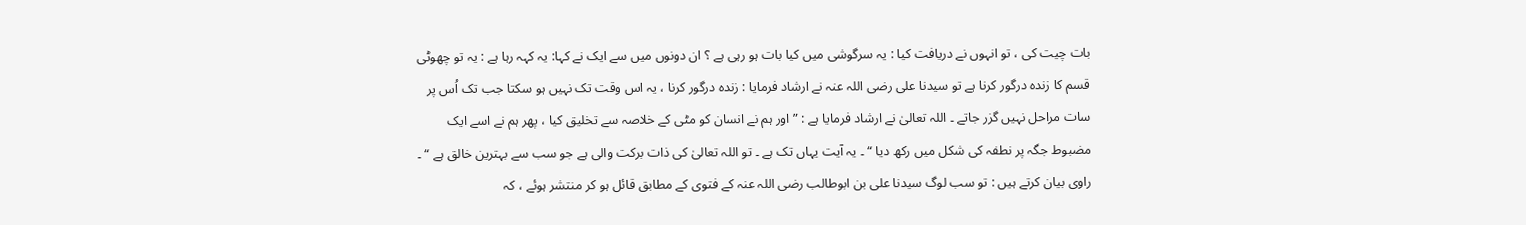بات چیت کی ، تو انہوں نے دریافت کیا : یہ سرگوشی میں کیا بات ہو رہی ہے ؟ ان دونوں میں سے ایک نے کہا: یہ کہہ رہا ہے : یہ تو چھوٹی قسم کا زندہ درگور کرنا ہے تو سیدنا علی رضی اللہ عنہ نے ارشاد فرمایا : زندہ درگور کرنا ، یہ اس وقت تک نہیں ہو سکتا جب تک اُس پر سات مراحل نہیں گزر جاتے ۔ اللہ تعالیٰ نے ارشاد فرمایا ہے : ” اور ہم نے انسان کو مٹی کے خلاصہ سے تخلیق کیا ، پھر ہم نے اسے ایک مضبوط جگہ پر نطفہ کی شکل میں رکھ دیا “ ۔ یہ آیت یہاں تک ہے ۔ تو اللہ تعالیٰ کی ذات برکت والی ہے جو سب سے بہترین خالق ہے “ ۔ راوی بیان کرتے ہیں : تو سب لوگ سیدنا علی بن ابوطالب رضی اللہ عنہ کے فتوی کے مطابق قائل ہو کر منتشر ہوئے ، کہ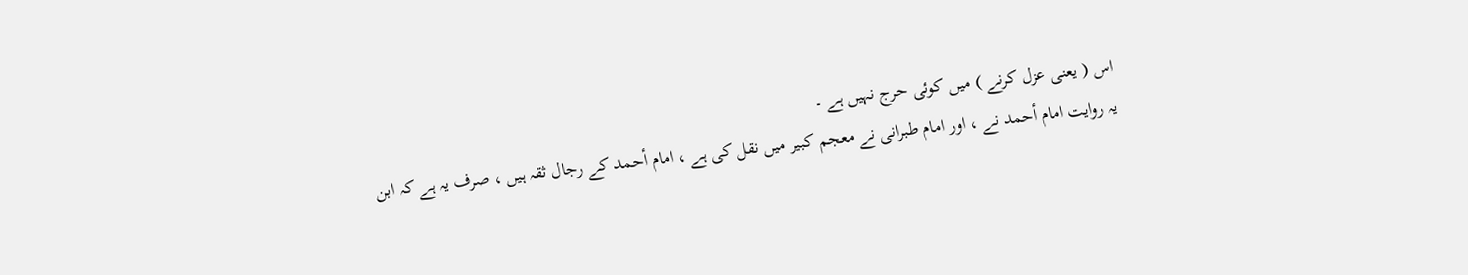اس ( یعنی عزل کرنے ) میں کوئی حرج نہیں ہے ۔
یہ روایت امام أحمد نے ، اور امام طبرانی نے معجم کبیر میں نقل کی ہے ، امام أحمد کے رجال ثقہ ہیں ، صرف یہ ہے کہ ابن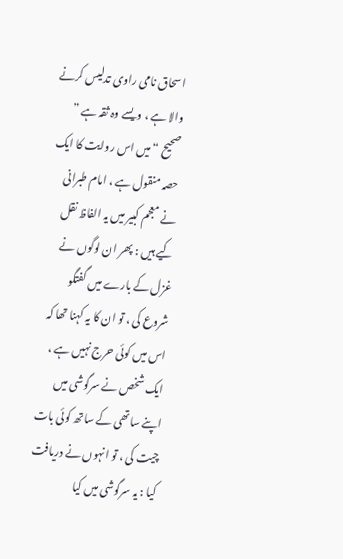اسحاق نامی راوی تدلیس کرنے والا ہے ، ویسے وہ ثقہ ہے ” صحیح “ میں اس روایت کا ایک حصہ منقول ہے ، امام طبرانی نے معجم کبیر میں یہ الفاظ نقل کیے ہیں : پھر ان لوگوں نے غزل کے بارے میں گفتگو شروع کی ، تو ان کا یہ کہنا تھا کہ اس میں کوئی حرج نہیں ہے ، ایک شخص نے سرگوشی میں اپنے ساتھی کے ساتھ کوئی بات چیت کی ، تو انہوں نے دریافت کیا : یہ سرگوشی میں کیا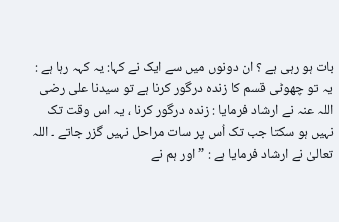بات ہو رہی ہے ؟ ان دونوں میں سے ایک نے کہا: یہ کہہ رہا ہے : یہ تو چھوٹی قسم کا زندہ درگور کرنا ہے تو سیدنا علی رضی اللہ عنہ نے ارشاد فرمایا : زندہ درگور کرنا ، یہ اس وقت تک نہیں ہو سکتا جب تک اُس پر سات مراحل نہیں گزر جاتے ۔ اللہ تعالیٰ نے ارشاد فرمایا ہے : ” اور ہم نے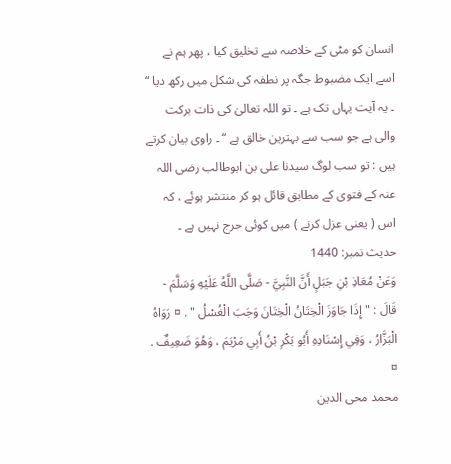انسان کو مٹی کے خلاصہ سے تخلیق کیا ، پھر ہم نے اسے ایک مضبوط جگہ پر نطفہ کی شکل میں رکھ دیا “ ۔ یہ آیت یہاں تک ہے ۔ تو اللہ تعالیٰ کی ذات برکت والی ہے جو سب سے بہترین خالق ہے “ ۔ راوی بیان کرتے ہیں : تو سب لوگ سیدنا علی بن ابوطالب رضی اللہ عنہ کے فتوی کے مطابق قائل ہو کر منتشر ہوئے ، کہ اس ( یعنی عزل کرنے ) میں کوئی حرج نہیں ہے ۔
حدیث نمبر: 1440
وَعَنْ مُعَاذِ بْنِ جَبَلٍ أَنَّ النَّبِيَّ - صَلَّى اللَّهُ عَلَيْهِ وَسَلَّمَ - قَالَ : " إِذَا جَاوَزَ الْخِتَانُ الْخِتَانَ وَجَبَ الْغُسْلُ " . ¤ رَوَاهُ الْبَزَّارُ ، وَفِي إِسْنَادِهِ أَبُو بَكْرِ بْنُ أَبِي مَرْيَمَ ، وَهُوَ ضَعِيفٌ . ¤
محمد محی الدین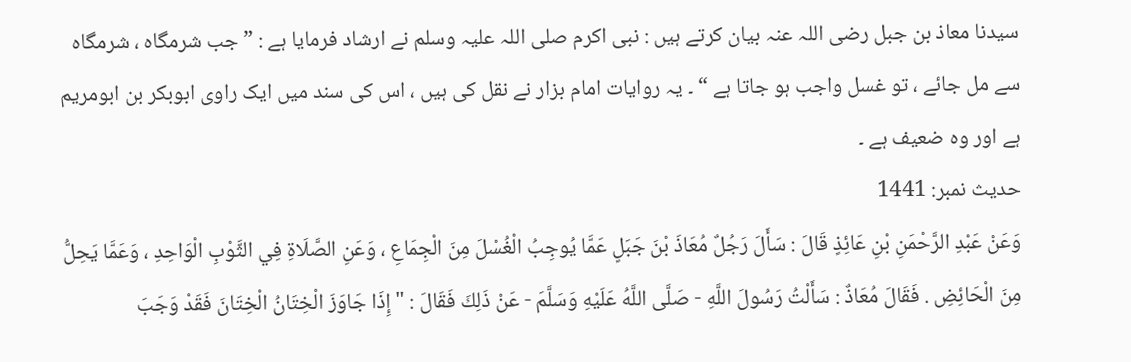سیدنا معاذ بن جبل رضی اللہ عنہ بیان کرتے ہیں : نبی اکرم صلی اللہ علیہ وسلم نے ارشاد فرمایا ہے : ” جب شرمگاه ، شرمگاہ سے مل جائے ، تو غسل واجب ہو جاتا ہے “ ۔ یہ روایات امام بزار نے نقل کی ہیں ، اس کی سند میں ایک راوی ابوبکر بن ابومریم ہے اور وہ ضعیف ہے ۔
حدیث نمبر: 1441
وَعَنْ عَبْدِ الرَّحْمَنِ بْنِ عَائِذٍ قَالَ : سَأَلَ رَجُلٌ مُعَاذَ بْنَ جَبَلٍ عَمَّا يُوجِبُ الْغُسْلَ مِنَ الْجِمَاعِ ، وَعَنِ الصَّلَاةِ فِي الثَّوْبِ الْوَاحِدِ ، وَعَمَّا يَحِلُّ مِنَ الْحَائِضِ . فَقَالَ مُعَاذٌ : سَأَلْتُ رَسُولَ اللَّهِ - صَلَّى اللَّهُ عَلَيْهِ وَسَلَّمَ - عَنْ ذَلِكَ فَقَالَ : " إِذَا جَاوَزَ الْخِتَانُ الْخِتَانَ فَقَدْ وَجَبَ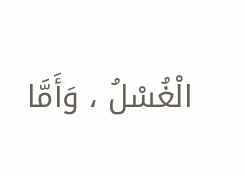الْغُسْلُ ، وَأَمَّا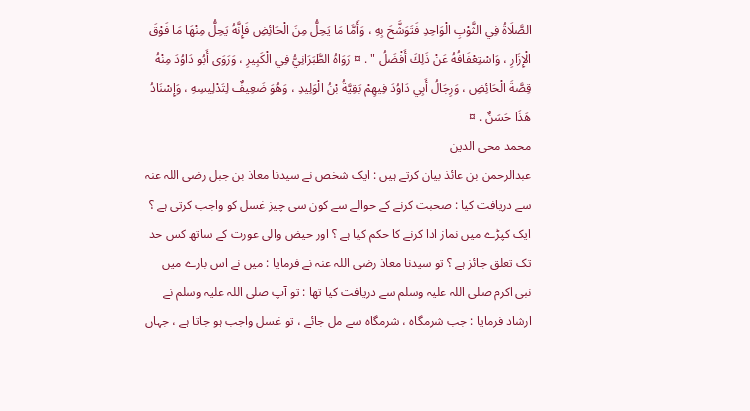الصَّلَاةُ فِي الثَّوْبِ الْوَاحِدِ فَتَوَشَّحَ بِهِ ، وَأَمَّا مَا يَحِلُّ مِنَ الْحَائِضِ فَإِنَّهُ يَحِلُّ مِنْهَا مَا فَوْقَ الْإِزَارِ ، وَاسْتِعْفَافُهُ عَنْ ذَلِكَ أَفْضَلُ " . ¤ رَوَاهُ الطَّبَرَانِيُّ فِي الْكَبِيرِ ، وَرَوَى أَبُو دَاوُدَ مِنْهُ قِصَّةَ الْحَائِضِ ، وَرِجَالُ أَبِي دَاوُدَ فِيهِمْ بَقِيَّةُ بْنُ الْوَلِيدِ ، وَهُوَ ضَعِيفٌ لِتَدْلِيسِهِ ، وَإِسْنَادُ هَذَا حَسَنٌ . ¤
محمد محی الدین
عبدالرحمن بن عائذ بیان کرتے ہیں : ایک شخص نے سیدنا معاذ بن جبل رضی اللہ عنہ سے دریافت کیا : صحبت کرنے کے حوالے سے کون سی چیز غسل کو واجب کرتی ہے ؟ ایک کپڑے میں نماز ادا کرنے کا حکم کیا ہے ؟ اور حیض والی عورت کے ساتھ کس حد تک تعلق جائز ہے ؟ تو سیدنا معاذ رضی اللہ عنہ نے فرمایا : میں نے اس بارے میں نبی اکرم صلی اللہ علیہ وسلم سے دریافت کیا تھا : تو آپ صلی اللہ علیہ وسلم نے ارشاد فرمایا : جب شرمگاہ ، شرمگاہ سے مل جائے ، تو غسل واجب ہو جاتا ہے ، جہاں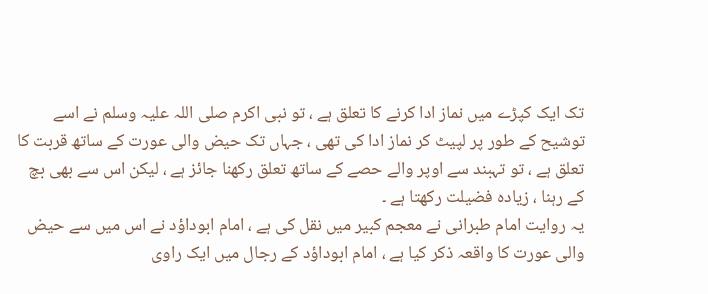تک ایک کپڑے میں نماز ادا کرنے کا تعلق ہے ، تو نبی اکرم صلی اللہ علیہ وسلم نے اسے توشیح کے طور پر لپیٹ کر نماز ادا کی تھی ، جہاں تک حیض والی عورت کے ساتھ قربت کا تعلق ہے ، تو تہبند سے اوپر والے حصے کے ساتھ تعلق رکھنا جائز ہے ، لیکن اس سے بھی بچ کے رہنا ، زیادہ فضیلت رکھتا ہے ۔
یہ روایت امام طبرانی نے معجم کبیر میں نقل کی ہے ، امام ابوداؤد نے اس میں سے حیض والی عورت کا واقعہ ذکر کیا ہے ، امام ابوداؤد کے رجال میں ایک راوی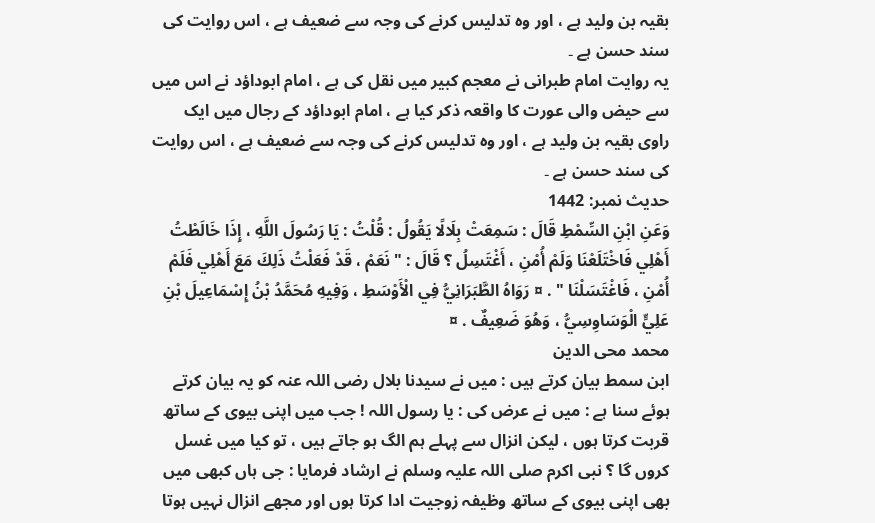بقیہ بن ولید ہے ، اور وہ تدلیس کرنے کی وجہ سے ضعیف ہے ، اس روایت کی سند حسن ہے ۔
یہ روایت امام طبرانی نے معجم کبیر میں نقل کی ہے ، امام ابوداؤد نے اس میں سے حیض والی عورت کا واقعہ ذکر کیا ہے ، امام ابوداؤد کے رجال میں ایک راوی بقیہ بن ولید ہے ، اور وہ تدلیس کرنے کی وجہ سے ضعیف ہے ، اس روایت کی سند حسن ہے ۔
حدیث نمبر: 1442
وَعَنِ ابْنِ السِّمْطِ قَالَ : سَمِعَتْ بِلَالًا يَقُولُ : قُلْتُ : يَا رَسُولَ اللَّهِ ، إِذَا خَالَطْتُ أَهْلِي فَاخْتَلَعْنَا وَلَمْ أُمْنِ ، أَغْتَسِلُ ؟ قَالَ : " نَعَمْ ، قَدْ فَعَلْتُ ذَلِكَ مَعَ أَهْلِي فَلَمْ أُمْنِ ، فَاغْتَسَلْنَا " . ¤ رَوَاهُ الطَّبَرَانِيُّ فِي الْأَوْسَطِ ، وَفِيهِ مُحَمَّدُ بْنُ إِسْمَاعِيلَ بْنِ عَلِيٍّ الْوَسَاوِسِيُّ ، وَهُوَ ضَعِيفٌ . ¤
محمد محی الدین
ابن سمط بیان کرتے ہیں : میں نے سیدنا بلال رضی اللہ عنہ کو یہ بیان کرتے ہوئے سنا ہے : میں نے عرض کی : یا رسول اللہ ! جب میں اپنی بیوی کے ساتھ قربت کرتا ہوں ، لیکن انزال سے پہلے ہم الگ ہو جاتے ہیں ، تو کیا میں غسل کروں گا ؟ نبی اکرم صلی اللہ علیہ وسلم نے ارشاد فرمایا : جی ہاں کبھی میں بھی اپنی بیوی کے ساتھ وظیفہ زوجیت ادا کرتا ہوں اور مجھے انزال نہیں ہوتا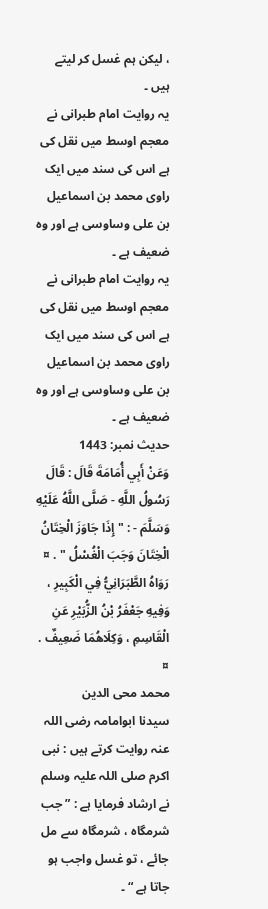، لیکن ہم غسل کر لیتے ہیں ۔
یہ روایت امام طبرانی نے معجم اوسط میں نقل کی ہے اس کی سند میں ایک راوی محمد بن اسماعیل بن علی وساوسی ہے اور وہ ضعیف ہے ۔
یہ روایت امام طبرانی نے معجم اوسط میں نقل کی ہے اس کی سند میں ایک راوی محمد بن اسماعیل بن علی وساوسی ہے اور وہ ضعیف ہے ۔
حدیث نمبر: 1443
وَعَنْ أَبِي أُمَامَةَ قَالَ : قَالَ رَسُولُ اللَّهِ - صَلَّى اللَّهُ عَلَيْهِ وَسَلَّمَ - : " إِذَا جَاوَزَ الْخِتَانُ الْخِتَانَ وَجَبَ الْغُسْلُ " . ¤ رَوَاهُ الطَّبَرَانِيُّ فِي الْكَبِيرِ ، وَفِيهِ جَعْفَرُ بْنُ الزُّبَيْرِ عَنِ الْقَاسِمِ ، وَكِلَاهُمَا ضَعِيفٌ . ¤
محمد محی الدین
سیدنا ابوامامہ رضی اللہ عنہ روایت کرتے ہیں : نبی اکرم صلی اللہ علیہ وسلم نے ارشاد فرمایا ہے : ” جب شرمگاہ ، شرمگاہ سے مل جائے ، تو غسل واجب ہو جاتا ہے “ ۔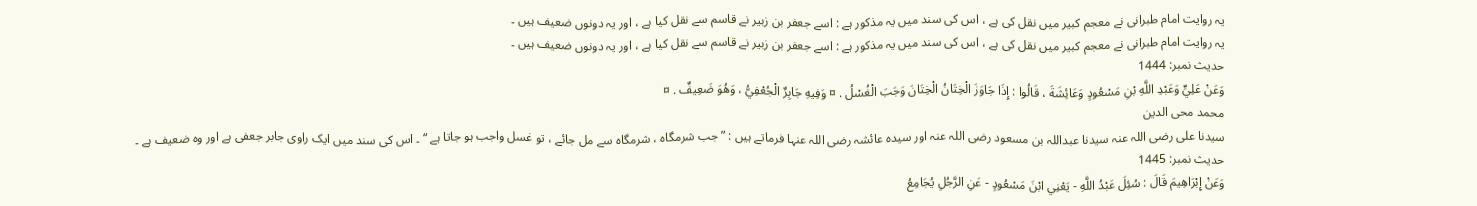یہ روایت امام طبرانی نے معجم کبیر میں نقل کی ہے ، اس کی سند میں یہ مذکور ہے : اسے جعفر بن زبیر نے قاسم سے نقل کیا ہے ، اور یہ دونوں ضعیف ہیں ۔
یہ روایت امام طبرانی نے معجم کبیر میں نقل کی ہے ، اس کی سند میں یہ مذکور ہے : اسے جعفر بن زبیر نے قاسم سے نقل کیا ہے ، اور یہ دونوں ضعیف ہیں ۔
حدیث نمبر: 1444
وَعَنْ عَلِيٍّ وَعَبْدِ اللَّهِ بْنِ مَسْعُودٍ وَعَائِشَةَ ، قَالُوا : إِذَا جَاوَزَ الْخِتَانُ الْخِتَانَ وَجَبَ الْغُسْلُ . ¤ وَفِيهِ جَابِرٌ الْجُعْفِيُّ ، وَهُوَ ضَعِيفٌ . ¤
محمد محی الدین
سیدنا علی رضی اللہ عنہ سیدنا عبداللہ بن مسعود رضی اللہ عنہ اور سیدہ عائشہ رضی اللہ عنہا فرماتے ہیں : ” جب شرمگاہ ، شرمگاہ سے مل جائے ، تو غسل واجب ہو جاتا ہے “ ۔ اس کی سند میں ایک راوی جابر جعفی ہے اور وہ ضعیف ہے ۔
حدیث نمبر: 1445
وَعَنْ إِبْرَاهِيمَ قَالَ : سُئِلَ عَبْدُ اللَّهِ - يَعْنِي ابْنَ مَسْعُودٍ - عَنِ الرَّجُلِ يُجَامِعُ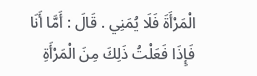الْمَرْأَةَ فَلَا يُمَنِي . قَالَ : أَمَّا أَنَا فَإِذَا فَعَلْتُ ذَلِكَ مِنَ الْمَرْأَةِ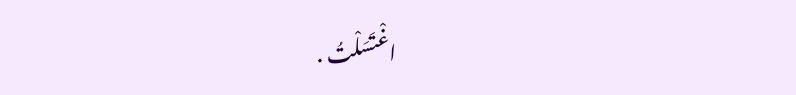اغْتَسَلْتُ .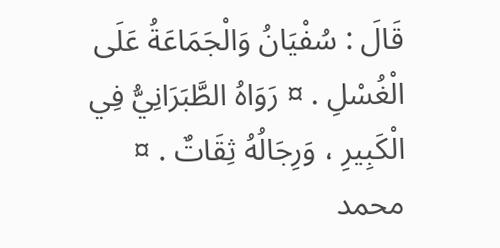قَالَ : سُفْيَانُ وَالْجَمَاعَةُ عَلَى الْغُسْلِ . ¤ رَوَاهُ الطَّبَرَانِيُّ فِي الْكَبِيرِ ، وَرِجَالُهُ ثِقَاتٌ . ¤
محمد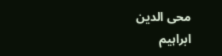محی الدین
ابراہیم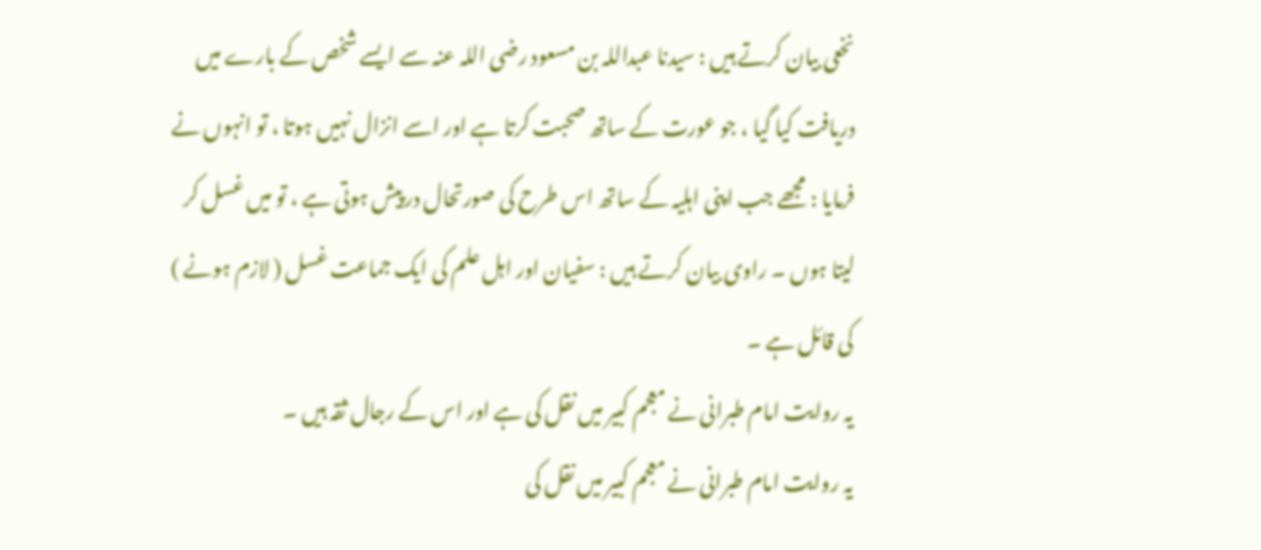نخعی بیان کرتے ہیں : سیدنا عبداللہ بن مسعود رضی اللہ عنہ سے ایسے شخص کے بارے میں دریافت کیا گیا ، جو عورت کے ساتھ صحبت کرتا ہے اور اسے انزال نہیں ہوتا ، تو انہوں نے فرمایا : مجھے جب اپنی اہلیہ کے ساتھ اس طرح کی صورتحال درپیش ہوتی ہے ، تو میں غسل کر لیتا ہوں ۔ راوی بیان کرتے ہیں : سفیان اور اہل علم کی ایک جماعت غسل ( لازم ہونے ) کی قائل ہے ۔
یہ روایت امام طبرانی نے معجم کبیر میں نقل کی ہے اور اس کے رجال ثقہ ہیں ۔
یہ روایت امام طبرانی نے معجم کبیر میں نقل کی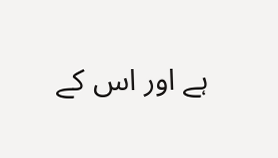ہے اور اس کے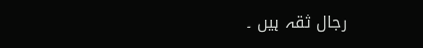رجال ثقہ ہیں ۔